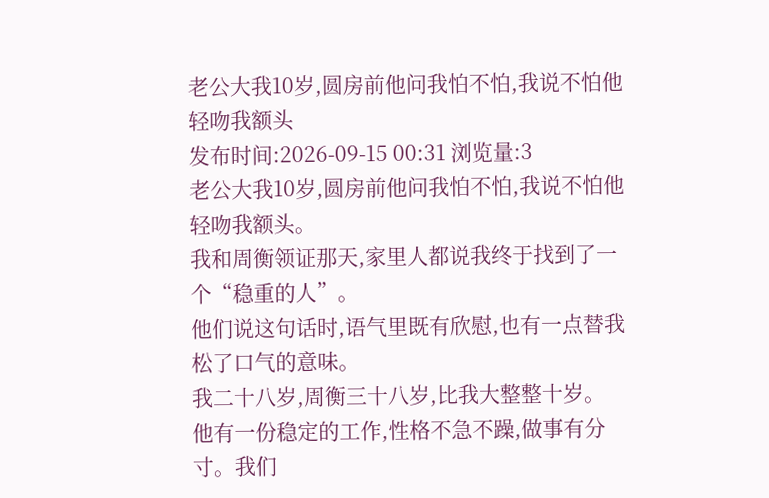老公大我10岁,圆房前他问我怕不怕,我说不怕他轻吻我额头
发布时间:2026-09-15 00:31 浏览量:3
老公大我10岁,圆房前他问我怕不怕,我说不怕他轻吻我额头。
我和周衡领证那天,家里人都说我终于找到了一个“稳重的人”。
他们说这句话时,语气里既有欣慰,也有一点替我松了口气的意味。
我二十八岁,周衡三十八岁,比我大整整十岁。
他有一份稳定的工作,性格不急不躁,做事有分寸。我们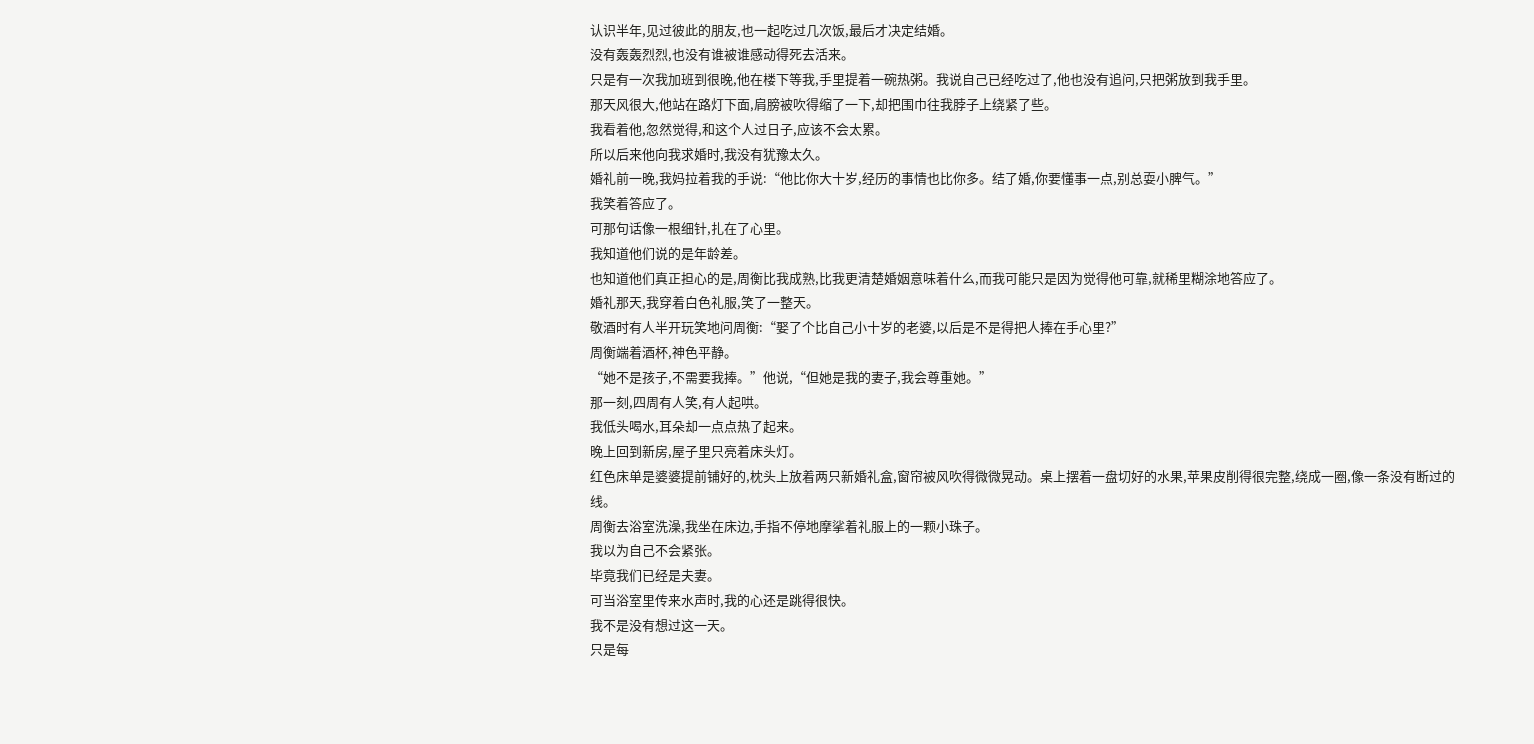认识半年,见过彼此的朋友,也一起吃过几次饭,最后才决定结婚。
没有轰轰烈烈,也没有谁被谁感动得死去活来。
只是有一次我加班到很晚,他在楼下等我,手里提着一碗热粥。我说自己已经吃过了,他也没有追问,只把粥放到我手里。
那天风很大,他站在路灯下面,肩膀被吹得缩了一下,却把围巾往我脖子上绕紧了些。
我看着他,忽然觉得,和这个人过日子,应该不会太累。
所以后来他向我求婚时,我没有犹豫太久。
婚礼前一晚,我妈拉着我的手说:“他比你大十岁,经历的事情也比你多。结了婚,你要懂事一点,别总耍小脾气。”
我笑着答应了。
可那句话像一根细针,扎在了心里。
我知道他们说的是年龄差。
也知道他们真正担心的是,周衡比我成熟,比我更清楚婚姻意味着什么,而我可能只是因为觉得他可靠,就稀里糊涂地答应了。
婚礼那天,我穿着白色礼服,笑了一整天。
敬酒时有人半开玩笑地问周衡:“娶了个比自己小十岁的老婆,以后是不是得把人捧在手心里?”
周衡端着酒杯,神色平静。
“她不是孩子,不需要我捧。”他说,“但她是我的妻子,我会尊重她。”
那一刻,四周有人笑,有人起哄。
我低头喝水,耳朵却一点点热了起来。
晚上回到新房,屋子里只亮着床头灯。
红色床单是婆婆提前铺好的,枕头上放着两只新婚礼盒,窗帘被风吹得微微晃动。桌上摆着一盘切好的水果,苹果皮削得很完整,绕成一圈,像一条没有断过的线。
周衡去浴室洗澡,我坐在床边,手指不停地摩挲着礼服上的一颗小珠子。
我以为自己不会紧张。
毕竟我们已经是夫妻。
可当浴室里传来水声时,我的心还是跳得很快。
我不是没有想过这一天。
只是每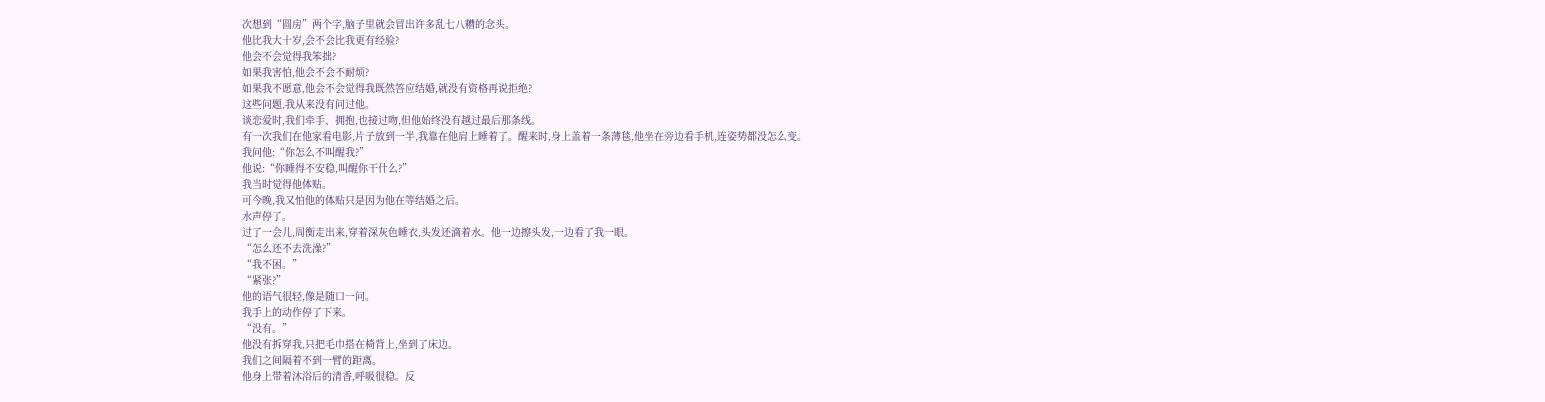次想到“圆房”两个字,脑子里就会冒出许多乱七八糟的念头。
他比我大十岁,会不会比我更有经验?
他会不会觉得我笨拙?
如果我害怕,他会不会不耐烦?
如果我不愿意,他会不会觉得我既然答应结婚,就没有资格再说拒绝?
这些问题,我从来没有问过他。
谈恋爱时,我们牵手、拥抱,也接过吻,但他始终没有越过最后那条线。
有一次我们在他家看电影,片子放到一半,我靠在他肩上睡着了。醒来时,身上盖着一条薄毯,他坐在旁边看手机,连姿势都没怎么变。
我问他:“你怎么不叫醒我?”
他说:“你睡得不安稳,叫醒你干什么?”
我当时觉得他体贴。
可今晚,我又怕他的体贴只是因为他在等结婚之后。
水声停了。
过了一会儿,周衡走出来,穿着深灰色睡衣,头发还滴着水。他一边擦头发,一边看了我一眼。
“怎么还不去洗澡?”
“我不困。”
“紧张?”
他的语气很轻,像是随口一问。
我手上的动作停了下来。
“没有。”
他没有拆穿我,只把毛巾搭在椅背上,坐到了床边。
我们之间隔着不到一臂的距离。
他身上带着沐浴后的清香,呼吸很稳。反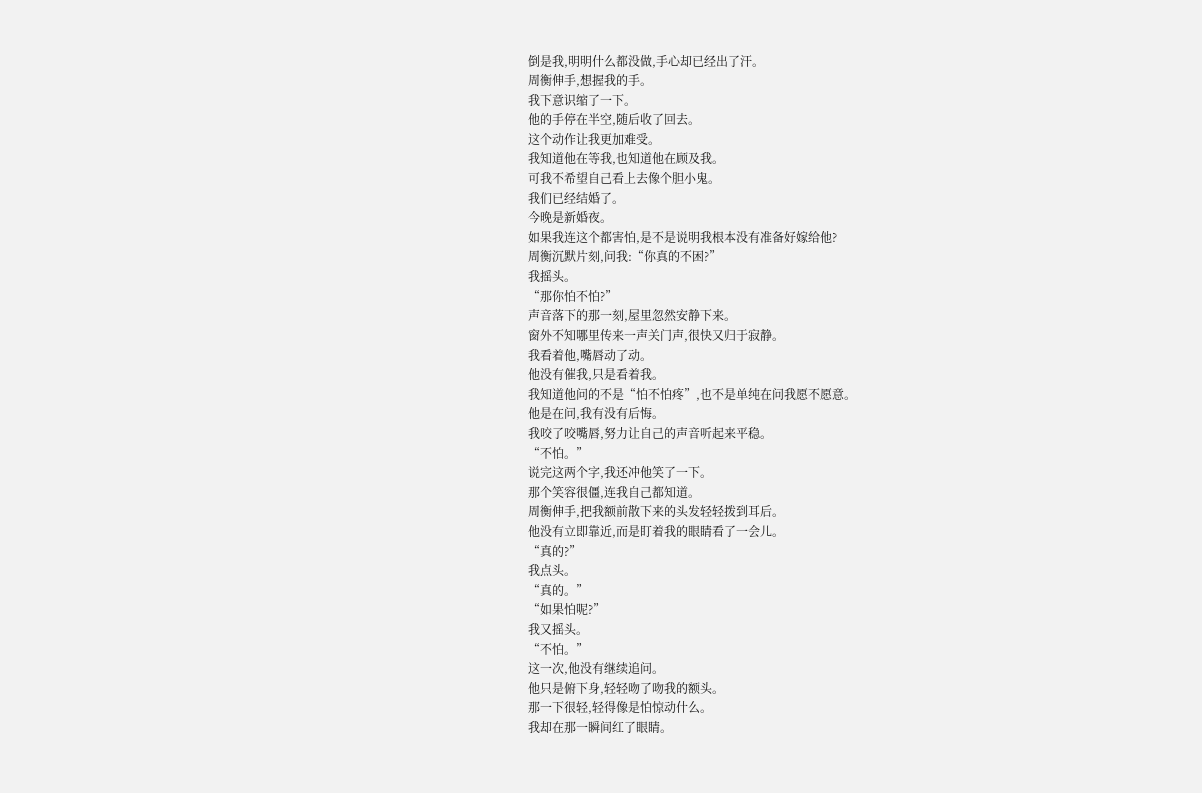倒是我,明明什么都没做,手心却已经出了汗。
周衡伸手,想握我的手。
我下意识缩了一下。
他的手停在半空,随后收了回去。
这个动作让我更加难受。
我知道他在等我,也知道他在顾及我。
可我不希望自己看上去像个胆小鬼。
我们已经结婚了。
今晚是新婚夜。
如果我连这个都害怕,是不是说明我根本没有准备好嫁给他?
周衡沉默片刻,问我:“你真的不困?”
我摇头。
“那你怕不怕?”
声音落下的那一刻,屋里忽然安静下来。
窗外不知哪里传来一声关门声,很快又归于寂静。
我看着他,嘴唇动了动。
他没有催我,只是看着我。
我知道他问的不是“怕不怕疼”,也不是单纯在问我愿不愿意。
他是在问,我有没有后悔。
我咬了咬嘴唇,努力让自己的声音听起来平稳。
“不怕。”
说完这两个字,我还冲他笑了一下。
那个笑容很僵,连我自己都知道。
周衡伸手,把我额前散下来的头发轻轻拨到耳后。
他没有立即靠近,而是盯着我的眼睛看了一会儿。
“真的?”
我点头。
“真的。”
“如果怕呢?”
我又摇头。
“不怕。”
这一次,他没有继续追问。
他只是俯下身,轻轻吻了吻我的额头。
那一下很轻,轻得像是怕惊动什么。
我却在那一瞬间红了眼睛。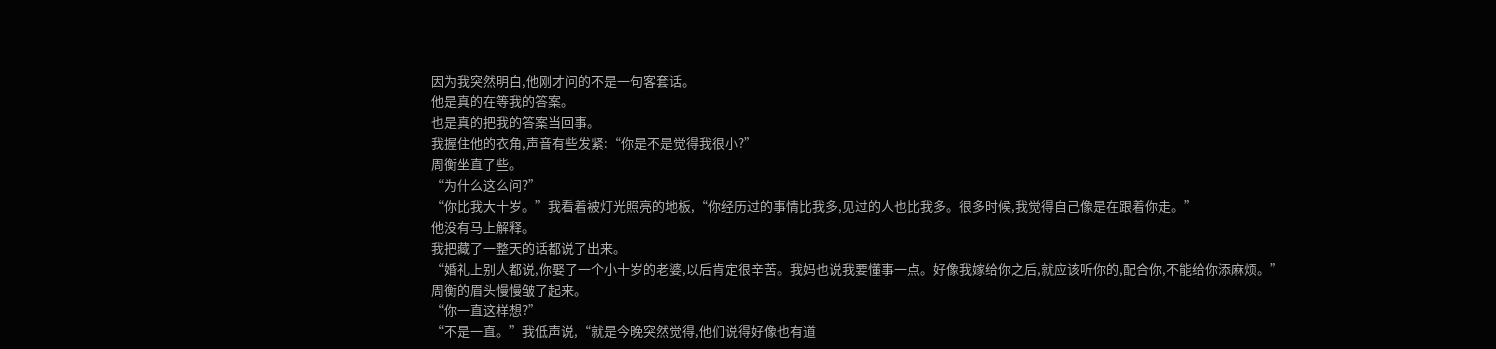因为我突然明白,他刚才问的不是一句客套话。
他是真的在等我的答案。
也是真的把我的答案当回事。
我握住他的衣角,声音有些发紧:“你是不是觉得我很小?”
周衡坐直了些。
“为什么这么问?”
“你比我大十岁。”我看着被灯光照亮的地板,“你经历过的事情比我多,见过的人也比我多。很多时候,我觉得自己像是在跟着你走。”
他没有马上解释。
我把藏了一整天的话都说了出来。
“婚礼上别人都说,你娶了一个小十岁的老婆,以后肯定很辛苦。我妈也说我要懂事一点。好像我嫁给你之后,就应该听你的,配合你,不能给你添麻烦。”
周衡的眉头慢慢皱了起来。
“你一直这样想?”
“不是一直。”我低声说,“就是今晚突然觉得,他们说得好像也有道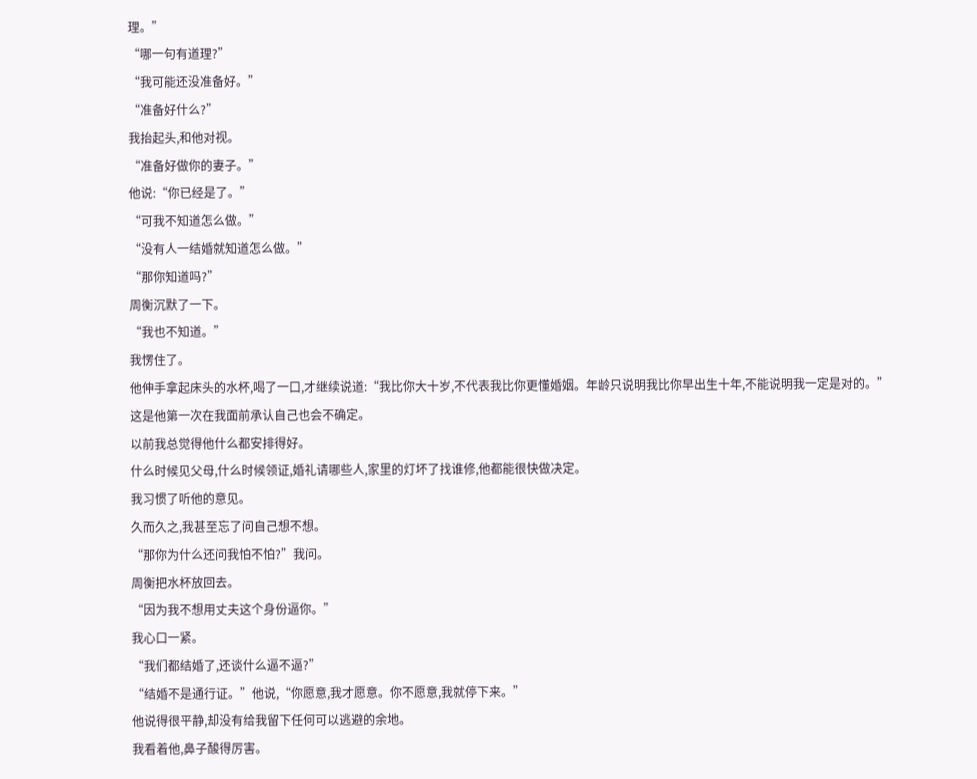理。”
“哪一句有道理?”
“我可能还没准备好。”
“准备好什么?”
我抬起头,和他对视。
“准备好做你的妻子。”
他说:“你已经是了。”
“可我不知道怎么做。”
“没有人一结婚就知道怎么做。”
“那你知道吗?”
周衡沉默了一下。
“我也不知道。”
我愣住了。
他伸手拿起床头的水杯,喝了一口,才继续说道:“我比你大十岁,不代表我比你更懂婚姻。年龄只说明我比你早出生十年,不能说明我一定是对的。”
这是他第一次在我面前承认自己也会不确定。
以前我总觉得他什么都安排得好。
什么时候见父母,什么时候领证,婚礼请哪些人,家里的灯坏了找谁修,他都能很快做决定。
我习惯了听他的意见。
久而久之,我甚至忘了问自己想不想。
“那你为什么还问我怕不怕?”我问。
周衡把水杯放回去。
“因为我不想用丈夫这个身份逼你。”
我心口一紧。
“我们都结婚了,还谈什么逼不逼?”
“结婚不是通行证。”他说,“你愿意,我才愿意。你不愿意,我就停下来。”
他说得很平静,却没有给我留下任何可以逃避的余地。
我看着他,鼻子酸得厉害。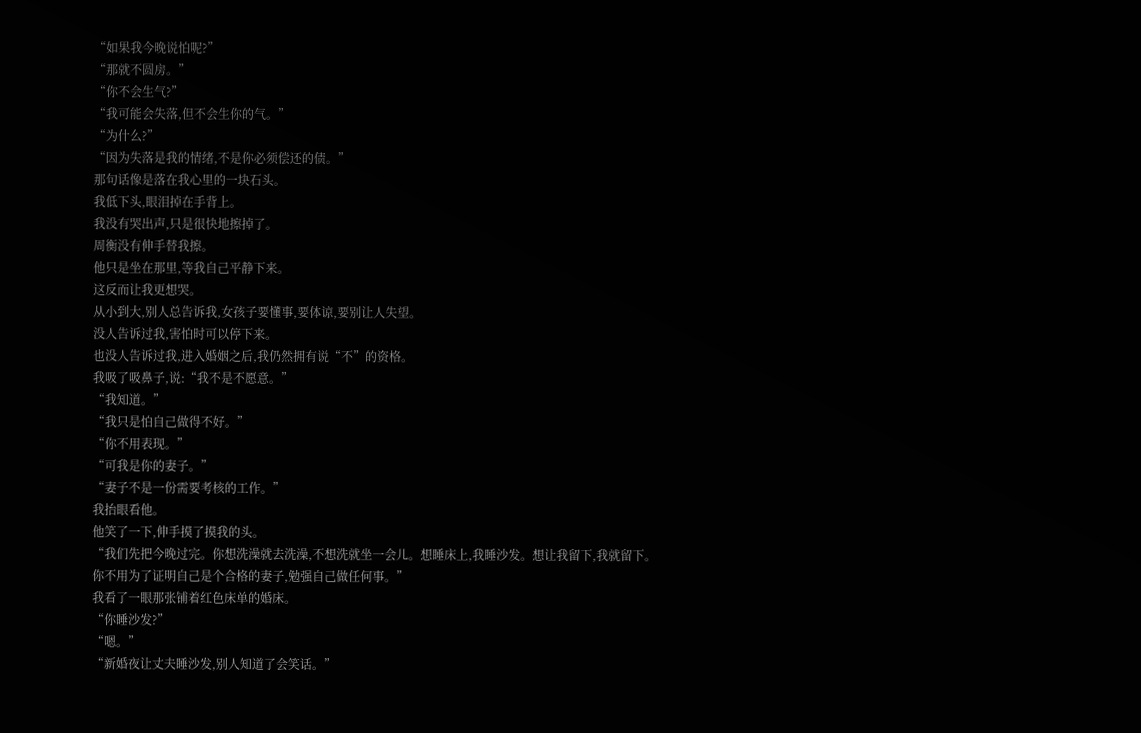“如果我今晚说怕呢?”
“那就不圆房。”
“你不会生气?”
“我可能会失落,但不会生你的气。”
“为什么?”
“因为失落是我的情绪,不是你必须偿还的债。”
那句话像是落在我心里的一块石头。
我低下头,眼泪掉在手背上。
我没有哭出声,只是很快地擦掉了。
周衡没有伸手替我擦。
他只是坐在那里,等我自己平静下来。
这反而让我更想哭。
从小到大,别人总告诉我,女孩子要懂事,要体谅,要别让人失望。
没人告诉过我,害怕时可以停下来。
也没人告诉过我,进入婚姻之后,我仍然拥有说“不”的资格。
我吸了吸鼻子,说:“我不是不愿意。”
“我知道。”
“我只是怕自己做得不好。”
“你不用表现。”
“可我是你的妻子。”
“妻子不是一份需要考核的工作。”
我抬眼看他。
他笑了一下,伸手摸了摸我的头。
“我们先把今晚过完。你想洗澡就去洗澡,不想洗就坐一会儿。想睡床上,我睡沙发。想让我留下,我就留下。你不用为了证明自己是个合格的妻子,勉强自己做任何事。”
我看了一眼那张铺着红色床单的婚床。
“你睡沙发?”
“嗯。”
“新婚夜让丈夫睡沙发,别人知道了会笑话。”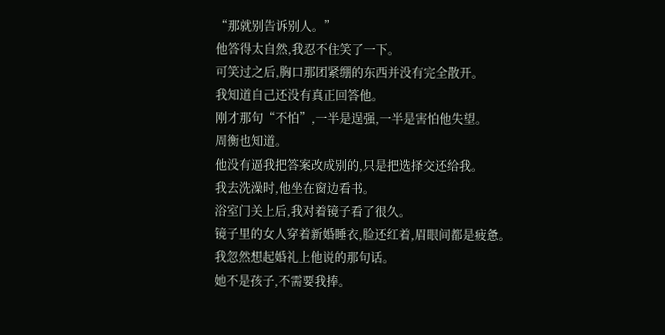“那就别告诉别人。”
他答得太自然,我忍不住笑了一下。
可笑过之后,胸口那团紧绷的东西并没有完全散开。
我知道自己还没有真正回答他。
刚才那句“不怕”,一半是逞强,一半是害怕他失望。
周衡也知道。
他没有逼我把答案改成别的,只是把选择交还给我。
我去洗澡时,他坐在窗边看书。
浴室门关上后,我对着镜子看了很久。
镜子里的女人穿着新婚睡衣,脸还红着,眉眼间都是疲惫。
我忽然想起婚礼上他说的那句话。
她不是孩子,不需要我捧。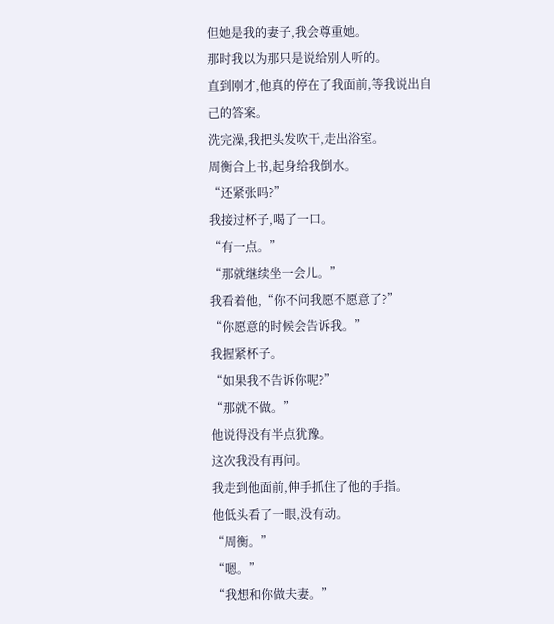但她是我的妻子,我会尊重她。
那时我以为那只是说给别人听的。
直到刚才,他真的停在了我面前,等我说出自己的答案。
洗完澡,我把头发吹干,走出浴室。
周衡合上书,起身给我倒水。
“还紧张吗?”
我接过杯子,喝了一口。
“有一点。”
“那就继续坐一会儿。”
我看着他,“你不问我愿不愿意了?”
“你愿意的时候会告诉我。”
我握紧杯子。
“如果我不告诉你呢?”
“那就不做。”
他说得没有半点犹豫。
这次我没有再问。
我走到他面前,伸手抓住了他的手指。
他低头看了一眼,没有动。
“周衡。”
“嗯。”
“我想和你做夫妻。”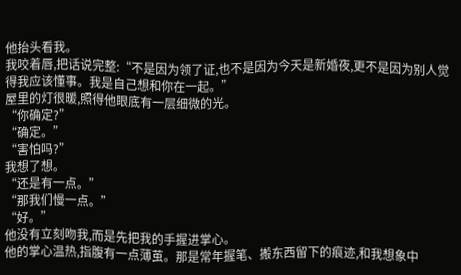他抬头看我。
我咬着唇,把话说完整:“不是因为领了证,也不是因为今天是新婚夜,更不是因为别人觉得我应该懂事。我是自己想和你在一起。”
屋里的灯很暖,照得他眼底有一层细微的光。
“你确定?”
“确定。”
“害怕吗?”
我想了想。
“还是有一点。”
“那我们慢一点。”
“好。”
他没有立刻吻我,而是先把我的手握进掌心。
他的掌心温热,指腹有一点薄茧。那是常年握笔、搬东西留下的痕迹,和我想象中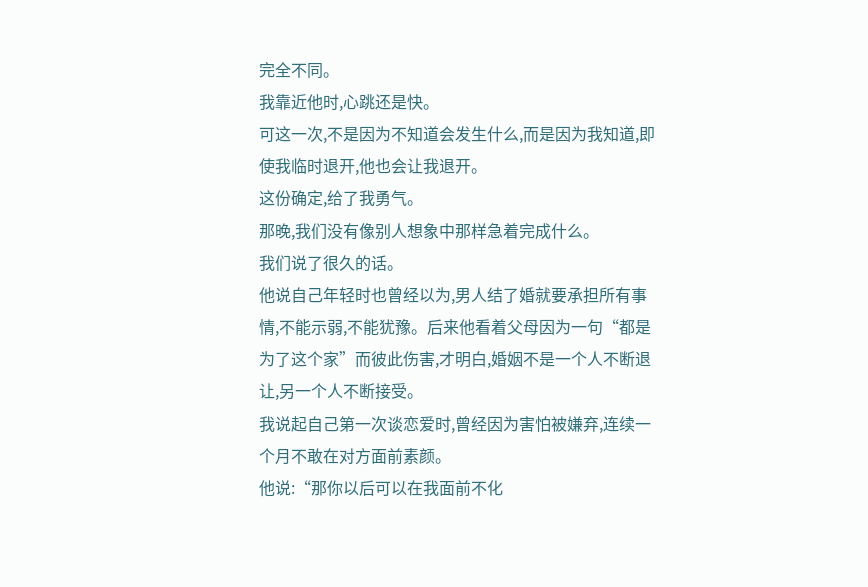完全不同。
我靠近他时,心跳还是快。
可这一次,不是因为不知道会发生什么,而是因为我知道,即使我临时退开,他也会让我退开。
这份确定,给了我勇气。
那晚,我们没有像别人想象中那样急着完成什么。
我们说了很久的话。
他说自己年轻时也曾经以为,男人结了婚就要承担所有事情,不能示弱,不能犹豫。后来他看着父母因为一句“都是为了这个家”而彼此伤害,才明白,婚姻不是一个人不断退让,另一个人不断接受。
我说起自己第一次谈恋爱时,曾经因为害怕被嫌弃,连续一个月不敢在对方面前素颜。
他说:“那你以后可以在我面前不化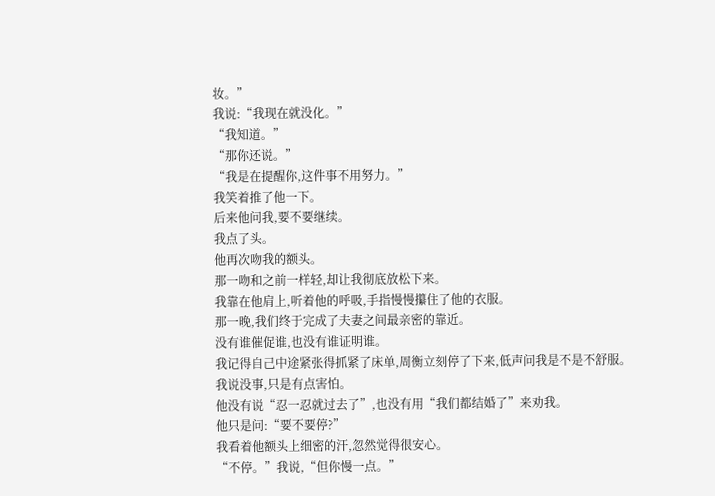妆。”
我说:“我现在就没化。”
“我知道。”
“那你还说。”
“我是在提醒你,这件事不用努力。”
我笑着推了他一下。
后来他问我,要不要继续。
我点了头。
他再次吻我的额头。
那一吻和之前一样轻,却让我彻底放松下来。
我靠在他肩上,听着他的呼吸,手指慢慢攥住了他的衣服。
那一晚,我们终于完成了夫妻之间最亲密的靠近。
没有谁催促谁,也没有谁证明谁。
我记得自己中途紧张得抓紧了床单,周衡立刻停了下来,低声问我是不是不舒服。
我说没事,只是有点害怕。
他没有说“忍一忍就过去了”,也没有用“我们都结婚了”来劝我。
他只是问:“要不要停?”
我看着他额头上细密的汗,忽然觉得很安心。
“不停。”我说,“但你慢一点。”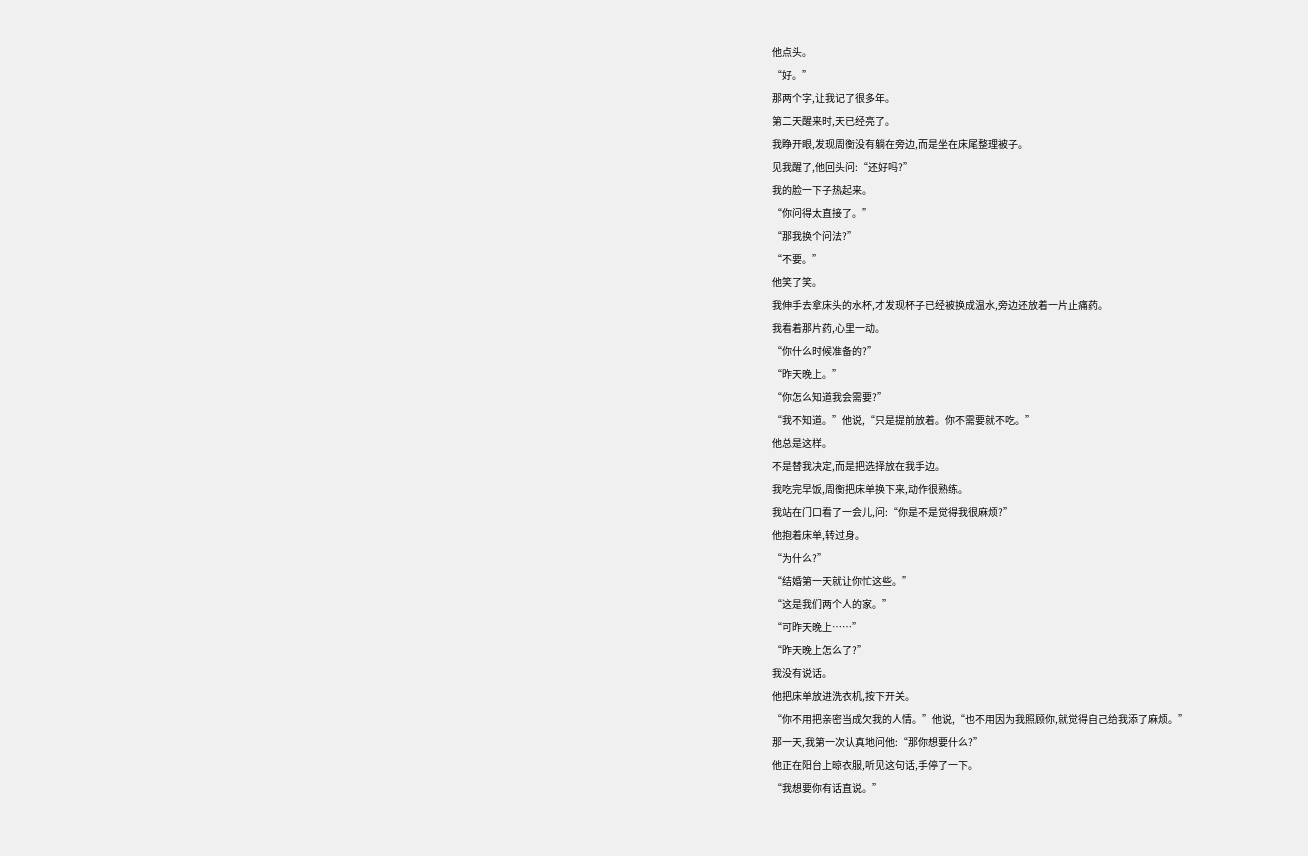他点头。
“好。”
那两个字,让我记了很多年。
第二天醒来时,天已经亮了。
我睁开眼,发现周衡没有躺在旁边,而是坐在床尾整理被子。
见我醒了,他回头问:“还好吗?”
我的脸一下子热起来。
“你问得太直接了。”
“那我换个问法?”
“不要。”
他笑了笑。
我伸手去拿床头的水杯,才发现杯子已经被换成温水,旁边还放着一片止痛药。
我看着那片药,心里一动。
“你什么时候准备的?”
“昨天晚上。”
“你怎么知道我会需要?”
“我不知道。”他说,“只是提前放着。你不需要就不吃。”
他总是这样。
不是替我决定,而是把选择放在我手边。
我吃完早饭,周衡把床单换下来,动作很熟练。
我站在门口看了一会儿,问:“你是不是觉得我很麻烦?”
他抱着床单,转过身。
“为什么?”
“结婚第一天就让你忙这些。”
“这是我们两个人的家。”
“可昨天晚上……”
“昨天晚上怎么了?”
我没有说话。
他把床单放进洗衣机,按下开关。
“你不用把亲密当成欠我的人情。”他说,“也不用因为我照顾你,就觉得自己给我添了麻烦。”
那一天,我第一次认真地问他:“那你想要什么?”
他正在阳台上晾衣服,听见这句话,手停了一下。
“我想要你有话直说。”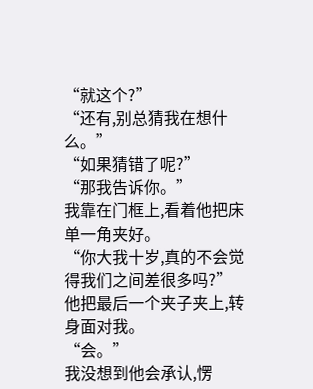“就这个?”
“还有,别总猜我在想什么。”
“如果猜错了呢?”
“那我告诉你。”
我靠在门框上,看着他把床单一角夹好。
“你大我十岁,真的不会觉得我们之间差很多吗?”
他把最后一个夹子夹上,转身面对我。
“会。”
我没想到他会承认,愣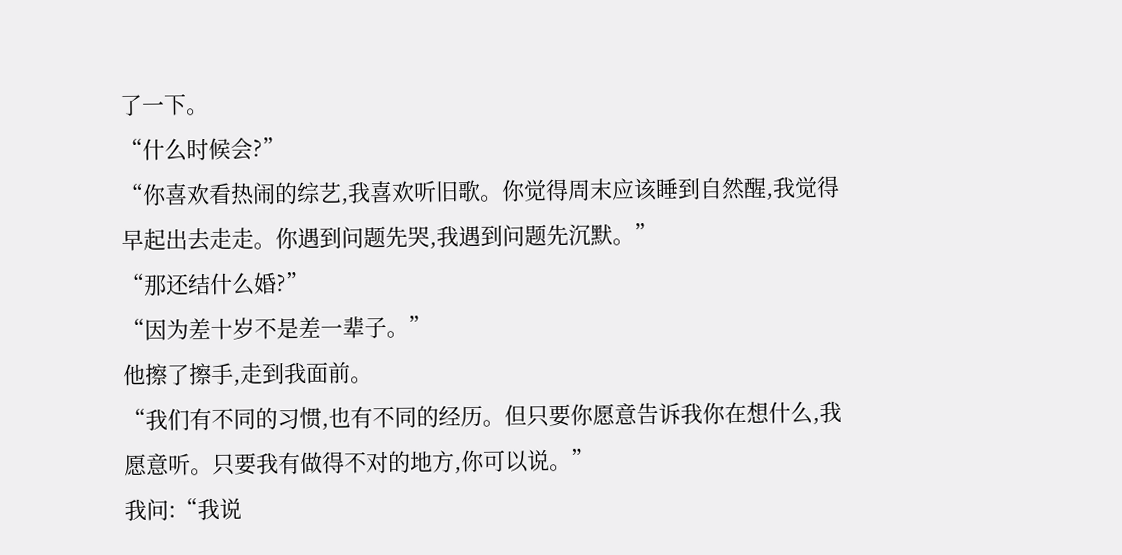了一下。
“什么时候会?”
“你喜欢看热闹的综艺,我喜欢听旧歌。你觉得周末应该睡到自然醒,我觉得早起出去走走。你遇到问题先哭,我遇到问题先沉默。”
“那还结什么婚?”
“因为差十岁不是差一辈子。”
他擦了擦手,走到我面前。
“我们有不同的习惯,也有不同的经历。但只要你愿意告诉我你在想什么,我愿意听。只要我有做得不对的地方,你可以说。”
我问:“我说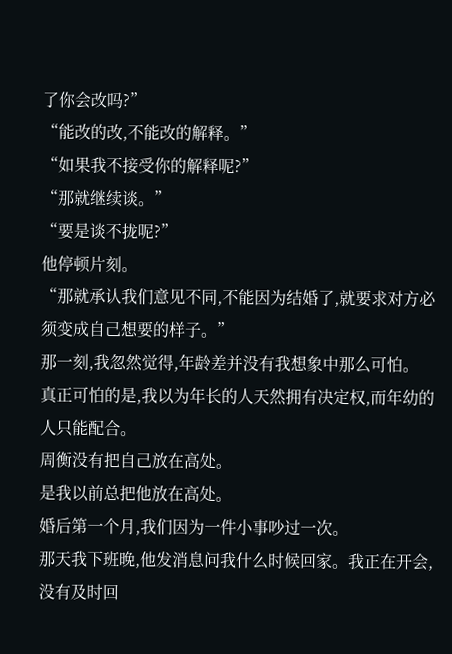了你会改吗?”
“能改的改,不能改的解释。”
“如果我不接受你的解释呢?”
“那就继续谈。”
“要是谈不拢呢?”
他停顿片刻。
“那就承认我们意见不同,不能因为结婚了,就要求对方必须变成自己想要的样子。”
那一刻,我忽然觉得,年龄差并没有我想象中那么可怕。
真正可怕的是,我以为年长的人天然拥有决定权,而年幼的人只能配合。
周衡没有把自己放在高处。
是我以前总把他放在高处。
婚后第一个月,我们因为一件小事吵过一次。
那天我下班晚,他发消息问我什么时候回家。我正在开会,没有及时回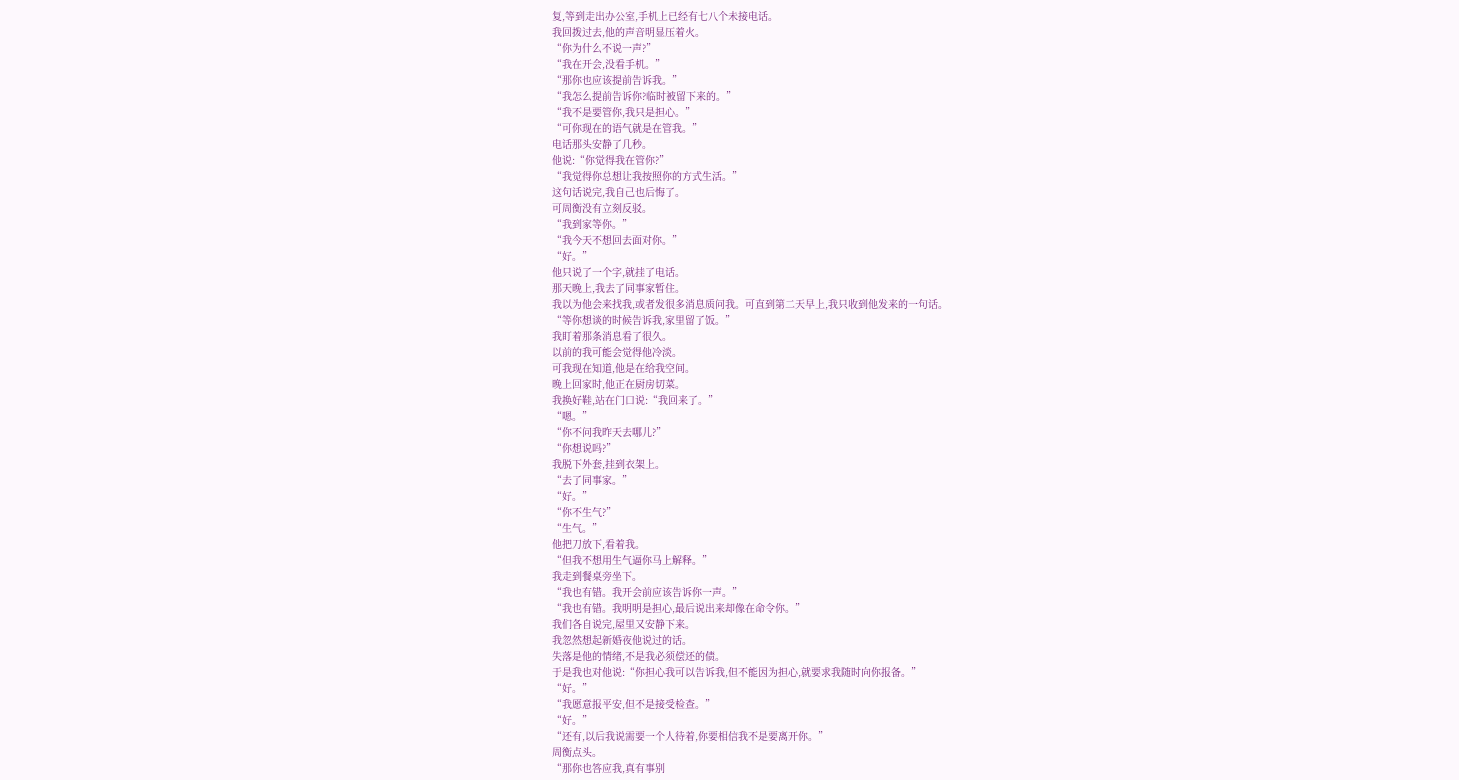复,等到走出办公室,手机上已经有七八个未接电话。
我回拨过去,他的声音明显压着火。
“你为什么不说一声?”
“我在开会,没看手机。”
“那你也应该提前告诉我。”
“我怎么提前告诉你?临时被留下来的。”
“我不是要管你,我只是担心。”
“可你现在的语气就是在管我。”
电话那头安静了几秒。
他说:“你觉得我在管你?”
“我觉得你总想让我按照你的方式生活。”
这句话说完,我自己也后悔了。
可周衡没有立刻反驳。
“我到家等你。”
“我今天不想回去面对你。”
“好。”
他只说了一个字,就挂了电话。
那天晚上,我去了同事家暂住。
我以为他会来找我,或者发很多消息质问我。可直到第二天早上,我只收到他发来的一句话。
“等你想谈的时候告诉我,家里留了饭。”
我盯着那条消息看了很久。
以前的我可能会觉得他冷淡。
可我现在知道,他是在给我空间。
晚上回家时,他正在厨房切菜。
我换好鞋,站在门口说:“我回来了。”
“嗯。”
“你不问我昨天去哪儿?”
“你想说吗?”
我脱下外套,挂到衣架上。
“去了同事家。”
“好。”
“你不生气?”
“生气。”
他把刀放下,看着我。
“但我不想用生气逼你马上解释。”
我走到餐桌旁坐下。
“我也有错。我开会前应该告诉你一声。”
“我也有错。我明明是担心,最后说出来却像在命令你。”
我们各自说完,屋里又安静下来。
我忽然想起新婚夜他说过的话。
失落是他的情绪,不是我必须偿还的债。
于是我也对他说:“你担心我可以告诉我,但不能因为担心,就要求我随时向你报备。”
“好。”
“我愿意报平安,但不是接受检查。”
“好。”
“还有,以后我说需要一个人待着,你要相信我不是要离开你。”
周衡点头。
“那你也答应我,真有事别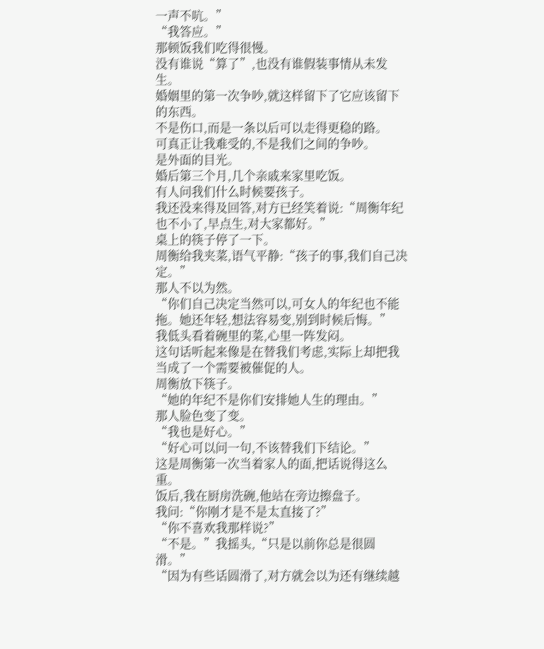一声不吭。”
“我答应。”
那顿饭我们吃得很慢。
没有谁说“算了”,也没有谁假装事情从未发生。
婚姻里的第一次争吵,就这样留下了它应该留下的东西。
不是伤口,而是一条以后可以走得更稳的路。
可真正让我难受的,不是我们之间的争吵。
是外面的目光。
婚后第三个月,几个亲戚来家里吃饭。
有人问我们什么时候要孩子。
我还没来得及回答,对方已经笑着说:“周衡年纪也不小了,早点生,对大家都好。”
桌上的筷子停了一下。
周衡给我夹菜,语气平静:“孩子的事,我们自己决定。”
那人不以为然。
“你们自己决定当然可以,可女人的年纪也不能拖。她还年轻,想法容易变,别到时候后悔。”
我低头看着碗里的菜,心里一阵发闷。
这句话听起来像是在替我们考虑,实际上却把我当成了一个需要被催促的人。
周衡放下筷子。
“她的年纪不是你们安排她人生的理由。”
那人脸色变了变。
“我也是好心。”
“好心可以问一句,不该替我们下结论。”
这是周衡第一次当着家人的面,把话说得这么重。
饭后,我在厨房洗碗,他站在旁边擦盘子。
我问:“你刚才是不是太直接了?”
“你不喜欢我那样说?”
“不是。”我摇头,“只是以前你总是很圆滑。”
“因为有些话圆滑了,对方就会以为还有继续越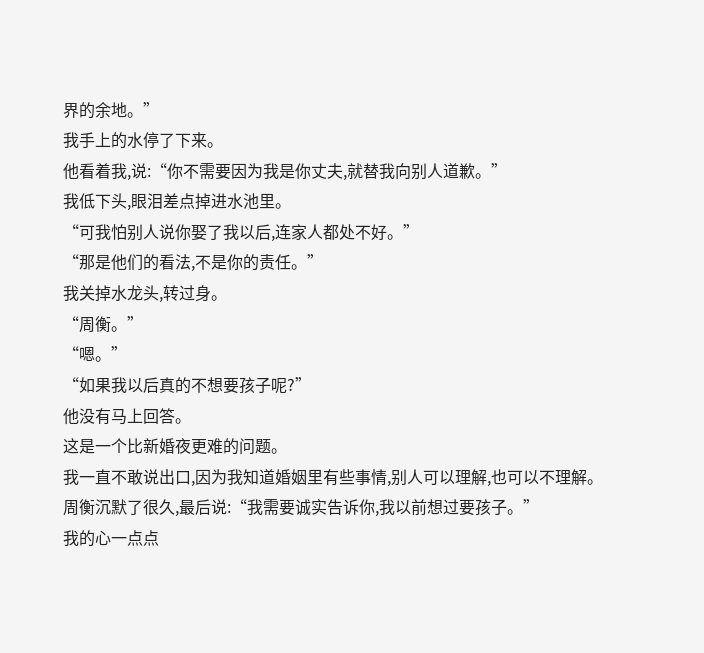界的余地。”
我手上的水停了下来。
他看着我,说:“你不需要因为我是你丈夫,就替我向别人道歉。”
我低下头,眼泪差点掉进水池里。
“可我怕别人说你娶了我以后,连家人都处不好。”
“那是他们的看法,不是你的责任。”
我关掉水龙头,转过身。
“周衡。”
“嗯。”
“如果我以后真的不想要孩子呢?”
他没有马上回答。
这是一个比新婚夜更难的问题。
我一直不敢说出口,因为我知道婚姻里有些事情,别人可以理解,也可以不理解。
周衡沉默了很久,最后说:“我需要诚实告诉你,我以前想过要孩子。”
我的心一点点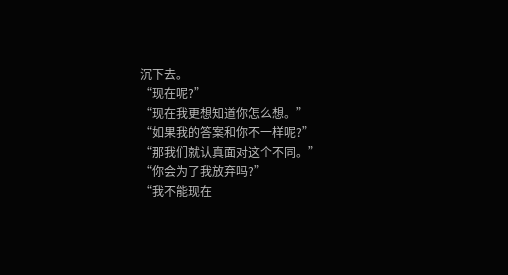沉下去。
“现在呢?”
“现在我更想知道你怎么想。”
“如果我的答案和你不一样呢?”
“那我们就认真面对这个不同。”
“你会为了我放弃吗?”
“我不能现在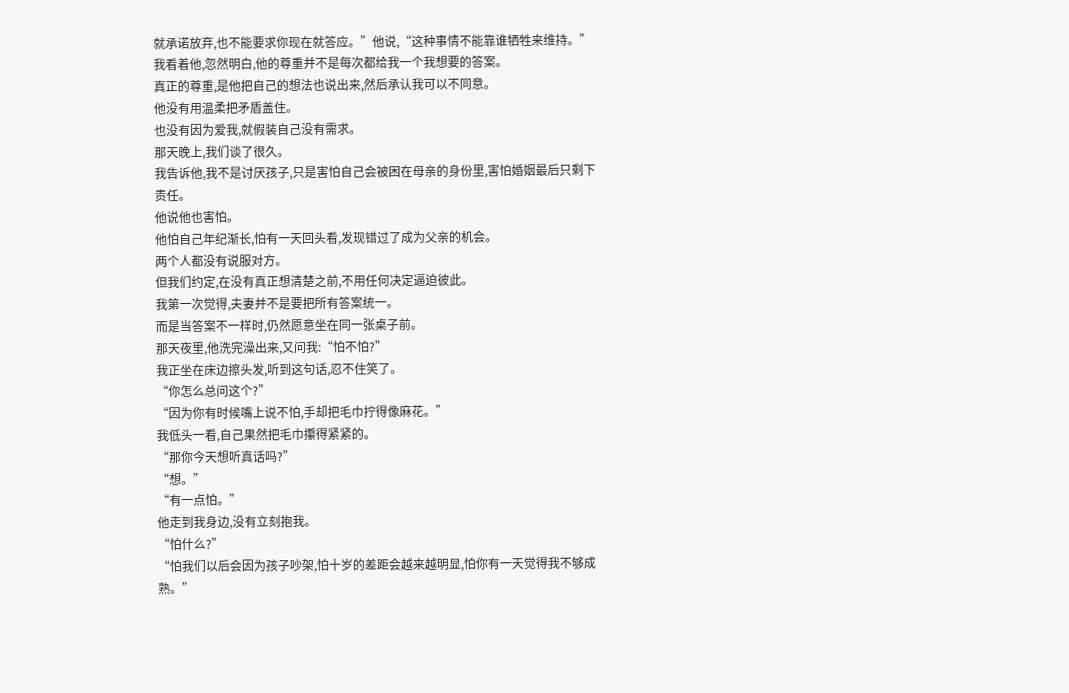就承诺放弃,也不能要求你现在就答应。”他说,“这种事情不能靠谁牺牲来维持。”
我看着他,忽然明白,他的尊重并不是每次都给我一个我想要的答案。
真正的尊重,是他把自己的想法也说出来,然后承认我可以不同意。
他没有用温柔把矛盾盖住。
也没有因为爱我,就假装自己没有需求。
那天晚上,我们谈了很久。
我告诉他,我不是讨厌孩子,只是害怕自己会被困在母亲的身份里,害怕婚姻最后只剩下责任。
他说他也害怕。
他怕自己年纪渐长,怕有一天回头看,发现错过了成为父亲的机会。
两个人都没有说服对方。
但我们约定,在没有真正想清楚之前,不用任何决定逼迫彼此。
我第一次觉得,夫妻并不是要把所有答案统一。
而是当答案不一样时,仍然愿意坐在同一张桌子前。
那天夜里,他洗完澡出来,又问我:“怕不怕?”
我正坐在床边擦头发,听到这句话,忍不住笑了。
“你怎么总问这个?”
“因为你有时候嘴上说不怕,手却把毛巾拧得像麻花。”
我低头一看,自己果然把毛巾攥得紧紧的。
“那你今天想听真话吗?”
“想。”
“有一点怕。”
他走到我身边,没有立刻抱我。
“怕什么?”
“怕我们以后会因为孩子吵架,怕十岁的差距会越来越明显,怕你有一天觉得我不够成熟。”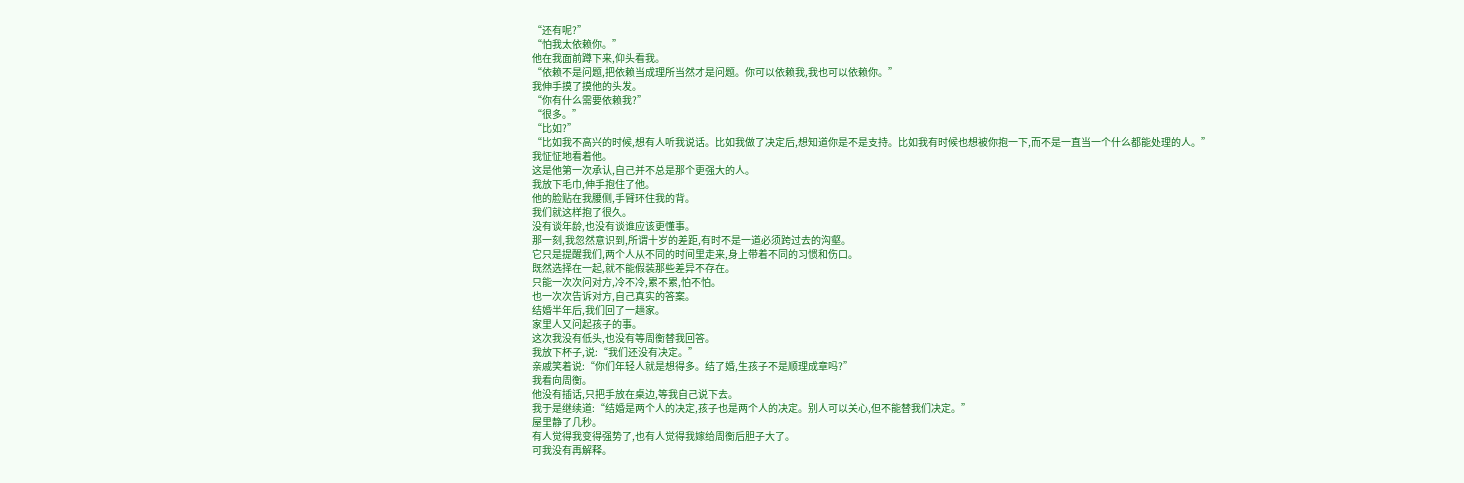“还有呢?”
“怕我太依赖你。”
他在我面前蹲下来,仰头看我。
“依赖不是问题,把依赖当成理所当然才是问题。你可以依赖我,我也可以依赖你。”
我伸手摸了摸他的头发。
“你有什么需要依赖我?”
“很多。”
“比如?”
“比如我不高兴的时候,想有人听我说话。比如我做了决定后,想知道你是不是支持。比如我有时候也想被你抱一下,而不是一直当一个什么都能处理的人。”
我怔怔地看着他。
这是他第一次承认,自己并不总是那个更强大的人。
我放下毛巾,伸手抱住了他。
他的脸贴在我腰侧,手臂环住我的背。
我们就这样抱了很久。
没有谈年龄,也没有谈谁应该更懂事。
那一刻,我忽然意识到,所谓十岁的差距,有时不是一道必须跨过去的沟壑。
它只是提醒我们,两个人从不同的时间里走来,身上带着不同的习惯和伤口。
既然选择在一起,就不能假装那些差异不存在。
只能一次次问对方,冷不冷,累不累,怕不怕。
也一次次告诉对方,自己真实的答案。
结婚半年后,我们回了一趟家。
家里人又问起孩子的事。
这次我没有低头,也没有等周衡替我回答。
我放下杯子,说:“我们还没有决定。”
亲戚笑着说:“你们年轻人就是想得多。结了婚,生孩子不是顺理成章吗?”
我看向周衡。
他没有插话,只把手放在桌边,等我自己说下去。
我于是继续道:“结婚是两个人的决定,孩子也是两个人的决定。别人可以关心,但不能替我们决定。”
屋里静了几秒。
有人觉得我变得强势了,也有人觉得我嫁给周衡后胆子大了。
可我没有再解释。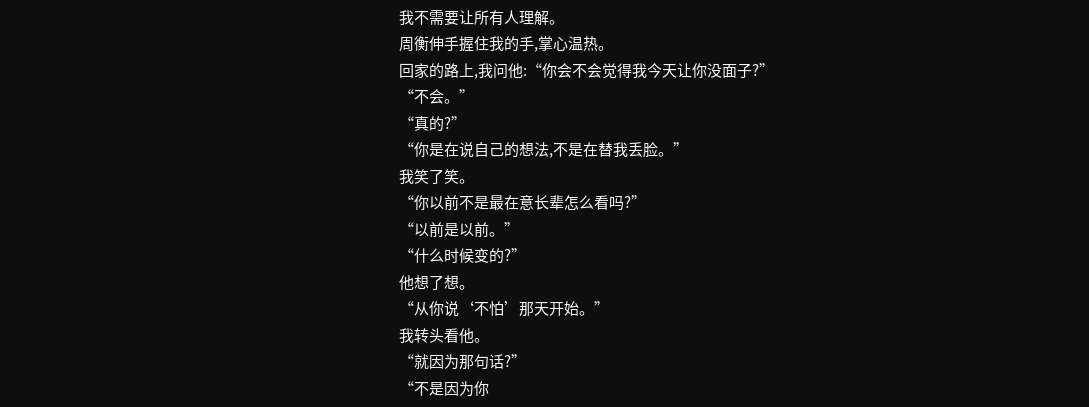我不需要让所有人理解。
周衡伸手握住我的手,掌心温热。
回家的路上,我问他:“你会不会觉得我今天让你没面子?”
“不会。”
“真的?”
“你是在说自己的想法,不是在替我丢脸。”
我笑了笑。
“你以前不是最在意长辈怎么看吗?”
“以前是以前。”
“什么时候变的?”
他想了想。
“从你说‘不怕’那天开始。”
我转头看他。
“就因为那句话?”
“不是因为你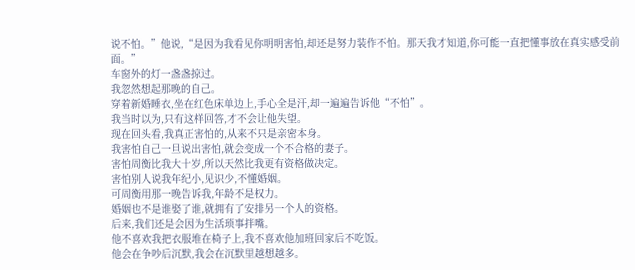说不怕。”他说,“是因为我看见你明明害怕,却还是努力装作不怕。那天我才知道,你可能一直把懂事放在真实感受前面。”
车窗外的灯一盏盏掠过。
我忽然想起那晚的自己。
穿着新婚睡衣,坐在红色床单边上,手心全是汗,却一遍遍告诉他“不怕”。
我当时以为,只有这样回答,才不会让他失望。
现在回头看,我真正害怕的,从来不只是亲密本身。
我害怕自己一旦说出害怕,就会变成一个不合格的妻子。
害怕周衡比我大十岁,所以天然比我更有资格做决定。
害怕别人说我年纪小,见识少,不懂婚姻。
可周衡用那一晚告诉我,年龄不是权力。
婚姻也不是谁娶了谁,就拥有了安排另一个人的资格。
后来,我们还是会因为生活琐事拌嘴。
他不喜欢我把衣服堆在椅子上,我不喜欢他加班回家后不吃饭。
他会在争吵后沉默,我会在沉默里越想越多。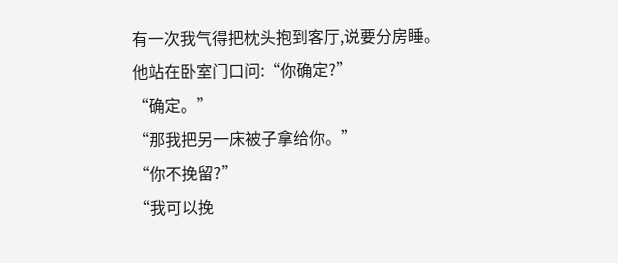有一次我气得把枕头抱到客厅,说要分房睡。
他站在卧室门口问:“你确定?”
“确定。”
“那我把另一床被子拿给你。”
“你不挽留?”
“我可以挽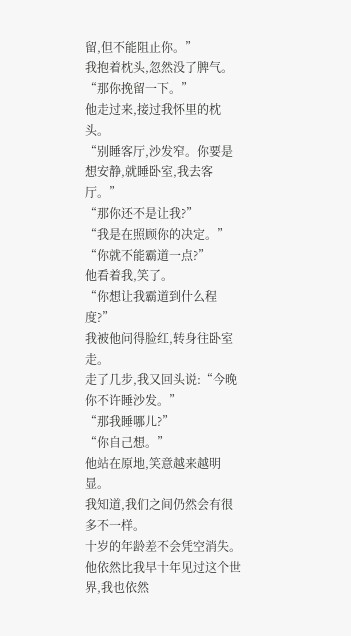留,但不能阻止你。”
我抱着枕头,忽然没了脾气。
“那你挽留一下。”
他走过来,接过我怀里的枕头。
“别睡客厅,沙发窄。你要是想安静,就睡卧室,我去客厅。”
“那你还不是让我?”
“我是在照顾你的决定。”
“你就不能霸道一点?”
他看着我,笑了。
“你想让我霸道到什么程度?”
我被他问得脸红,转身往卧室走。
走了几步,我又回头说:“今晚你不许睡沙发。”
“那我睡哪儿?”
“你自己想。”
他站在原地,笑意越来越明显。
我知道,我们之间仍然会有很多不一样。
十岁的年龄差不会凭空消失。
他依然比我早十年见过这个世界,我也依然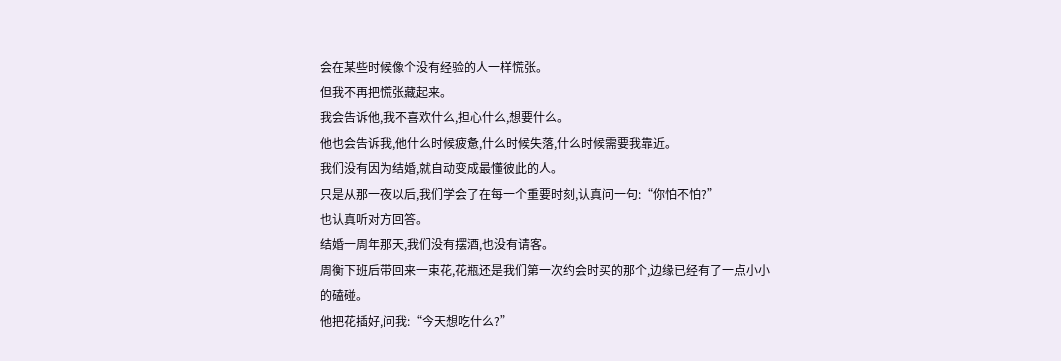会在某些时候像个没有经验的人一样慌张。
但我不再把慌张藏起来。
我会告诉他,我不喜欢什么,担心什么,想要什么。
他也会告诉我,他什么时候疲惫,什么时候失落,什么时候需要我靠近。
我们没有因为结婚,就自动变成最懂彼此的人。
只是从那一夜以后,我们学会了在每一个重要时刻,认真问一句:“你怕不怕?”
也认真听对方回答。
结婚一周年那天,我们没有摆酒,也没有请客。
周衡下班后带回来一束花,花瓶还是我们第一次约会时买的那个,边缘已经有了一点小小的磕碰。
他把花插好,问我:“今天想吃什么?”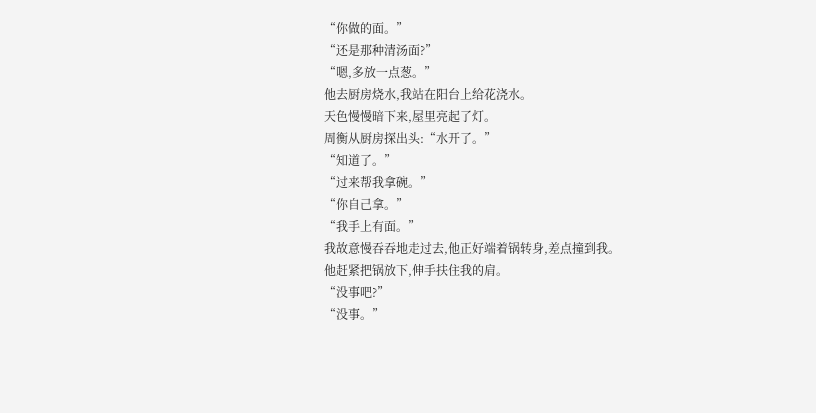“你做的面。”
“还是那种清汤面?”
“嗯,多放一点葱。”
他去厨房烧水,我站在阳台上给花浇水。
天色慢慢暗下来,屋里亮起了灯。
周衡从厨房探出头:“水开了。”
“知道了。”
“过来帮我拿碗。”
“你自己拿。”
“我手上有面。”
我故意慢吞吞地走过去,他正好端着锅转身,差点撞到我。
他赶紧把锅放下,伸手扶住我的肩。
“没事吧?”
“没事。”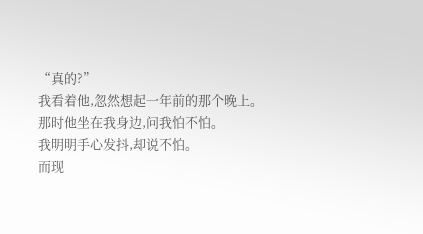“真的?”
我看着他,忽然想起一年前的那个晚上。
那时他坐在我身边,问我怕不怕。
我明明手心发抖,却说不怕。
而现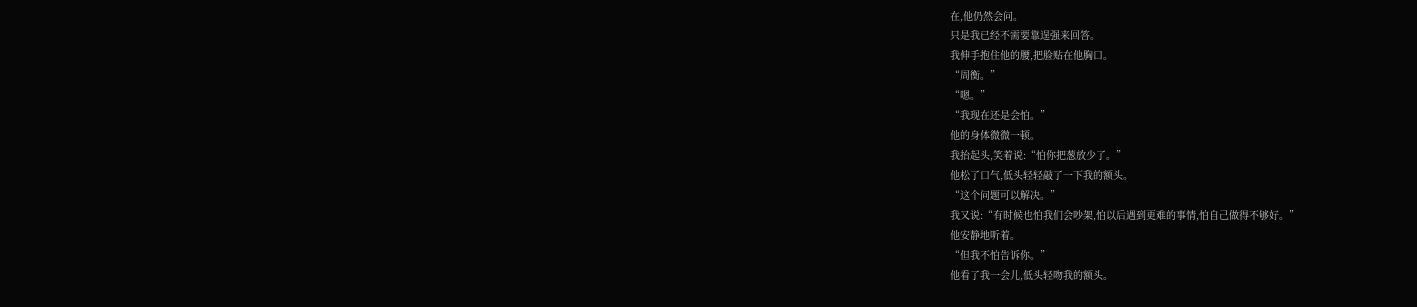在,他仍然会问。
只是我已经不需要靠逞强来回答。
我伸手抱住他的腰,把脸贴在他胸口。
“周衡。”
“嗯。”
“我现在还是会怕。”
他的身体微微一顿。
我抬起头,笑着说:“怕你把葱放少了。”
他松了口气,低头轻轻敲了一下我的额头。
“这个问题可以解决。”
我又说:“有时候也怕我们会吵架,怕以后遇到更难的事情,怕自己做得不够好。”
他安静地听着。
“但我不怕告诉你。”
他看了我一会儿,低头轻吻我的额头。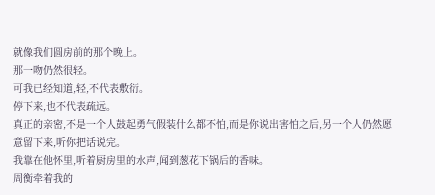就像我们圆房前的那个晚上。
那一吻仍然很轻。
可我已经知道,轻,不代表敷衍。
停下来,也不代表疏远。
真正的亲密,不是一个人鼓起勇气假装什么都不怕,而是你说出害怕之后,另一个人仍然愿意留下来,听你把话说完。
我靠在他怀里,听着厨房里的水声,闻到葱花下锅后的香味。
周衡牵着我的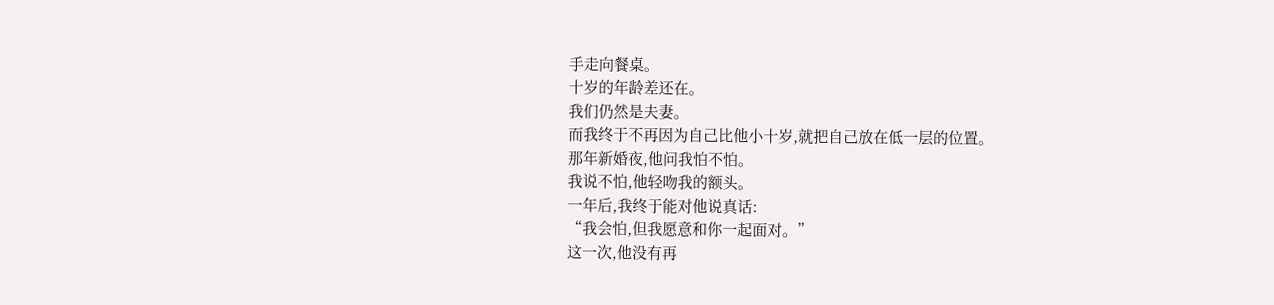手走向餐桌。
十岁的年龄差还在。
我们仍然是夫妻。
而我终于不再因为自己比他小十岁,就把自己放在低一层的位置。
那年新婚夜,他问我怕不怕。
我说不怕,他轻吻我的额头。
一年后,我终于能对他说真话:
“我会怕,但我愿意和你一起面对。”
这一次,他没有再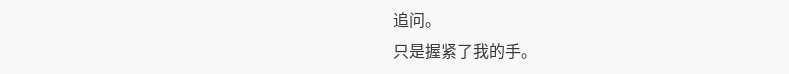追问。
只是握紧了我的手。